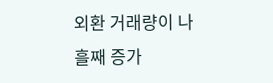외환 거래량이 나흘째 증가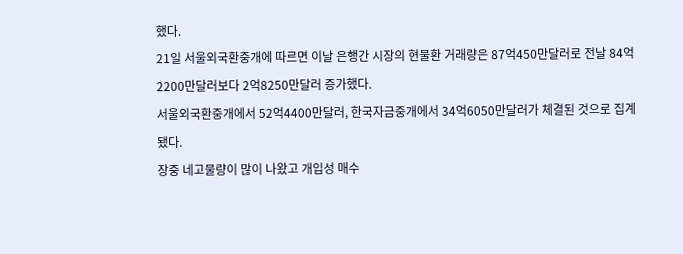했다.
21일 서울외국환중개에 따르면 이날 은행간 시장의 현물환 거래량은 87억450만달러로 전날 84억2200만달러보다 2억8250만달러 증가했다.
서울외국환중개에서 52억4400만달러, 한국자금중개에서 34억6050만달러가 체결된 것으로 집계됐다.
장중 네고물량이 많이 나왔고 개입성 매수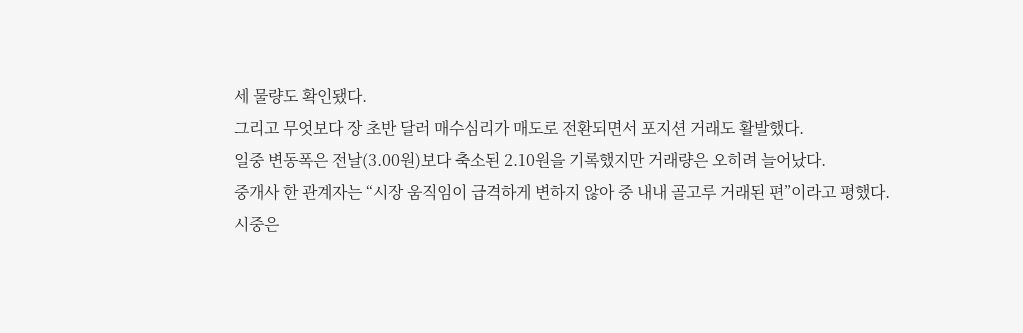세 물량도 확인됐다.
그리고 무엇보다 장 초반 달러 매수심리가 매도로 전환되면서 포지션 거래도 활발했다.
일중 변동폭은 전날(3.00원)보다 축소된 2.10원을 기록했지만 거래량은 오히려 늘어났다.
중개사 한 관계자는 “시장 움직임이 급격하게 변하지 않아 중 내내 골고루 거래된 편”이라고 평했다.
시중은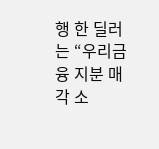행 한 딜러는 “우리금융 지분 매각 소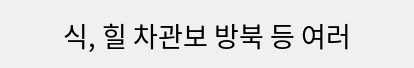식, 힐 차관보 방북 등 여러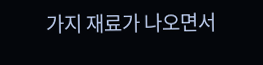가지 재료가 나오면서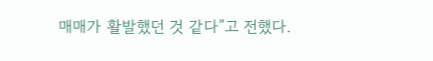매매가 활발했던 것 같다”고 전했다.